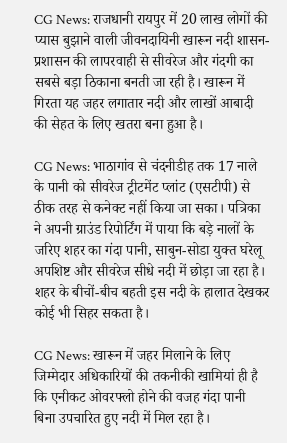CG News: राजधानी रायपुर में 20 लाख लोगों की प्यास बुझाने वाली जीवनदायिनी खारून नदी शासन-प्रशासन की लापरवाही से सीवरेज और गंदगी का सबसे बड़ा ठिकाना बनती जा रही है। खारून में गिरता यह जहर लगातार नदी और लाखों आबादी की सेहत के लिए खतरा बना हुआ है।

CG News: भाठागांव से चंदनीडीह तक 17 नाले के पानी को सीवरेज ट्रीटमेंट प्लांट (एसटीपी) से ठीक तरह से कनेक्ट नहीं किया जा सका। पत्रिका ने अपनी ग्राउंड रिपोर्टिंग में पाया कि बड़े नालों के जरिए शहर का गंदा पानी, साबुन-सोडा युक्त घरेलू अपशिष्ट और सीवरेज सीधे नदी में छोड़ा जा रहा है। शहर के बीचों-बीच बहती इस नदी के हालात देखकर कोई भी सिहर सकता है।

CG News: खारून में जहर मिलाने के लिए जिम्मेदार अधिकारियों की तकनीकी खामियां ही है कि एनीकट ओवरफ्लो होने की वजह गंदा पानी बिना उपचारित हुए नदी में मिल रहा है।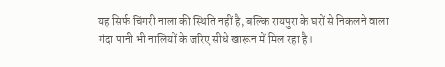यह सिर्फ चिंगरी नाला की स्थिति नहीं है, बल्कि रायपुरा के घरों से निकलने वाला गंदा पानी भी नालियों के जरिए सीधे खारून में मिल रहा है।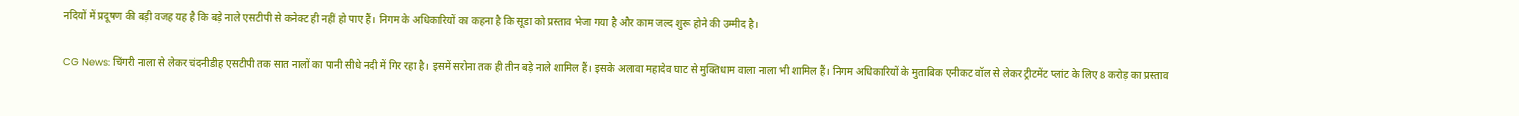नदियों में प्रदूषण की बड़ी वजह यह है कि बड़े नाले एसटीपी से कनेक्ट ही नहीं हो पाए हैं। निगम के अधिकारियों का कहना है कि सूडा को प्रस्ताव भेजा गया है और काम जल्द शुरू होने की उम्मीद है।

CG News: चिंगरी नाला से लेकर चंदनीडीह एसटीपी तक सात नालों का पानी सीधे नदी में गिर रहा है। इसमें सरोना तक ही तीन बड़े नाले शामिल हैं। इसके अलावा महादेव घाट से मुक्तिधाम वाला नाला भी शामिल हैं। निगम अधिकारियों के मुताबिक एनीकट वॉल से लेकर ट्रीटमेंट प्लांट के लिए 8 करोड़ का प्रस्ताव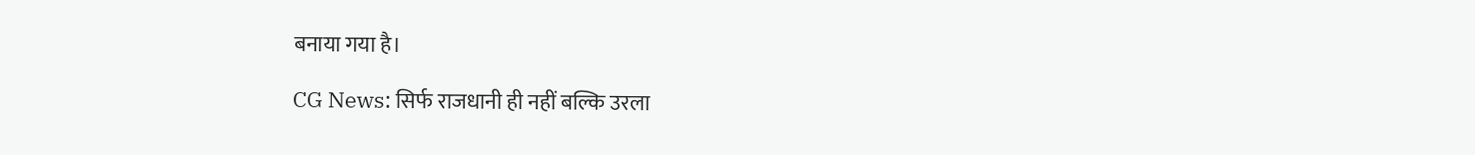बनाया गया है।

CG News: सिर्फ राजधानी ही नहीं बल्कि उरला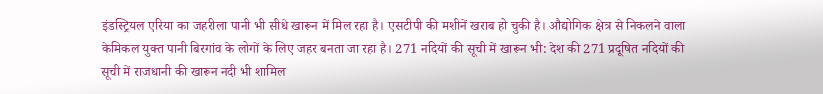इंडस्ट्रियल एरिया का जहरीला पानी भी सीधे खारून में मिल रहा है। एसटीपी की मशीनें खराब हो चुकी है। औद्योगिक क्षेत्र से निकलने वाला केमिकल युक्त पानी बिरगांव के लोगों के लिए जहर बनता जा रहा है। 271 नदियों की सूची में खारून भी: देश की 271 प्रदूषित नदियों की सूची में राजधानी की खारून नदी भी शामिल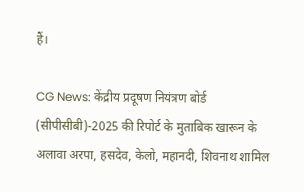हैं।

CG News: केंद्रीय प्रदूषण नियंत्रण बोर्ड (सीपीसीबी)-2025 की रिपोर्ट के मुताबिक खारून के अलावा अरपा, हसदेव, केलो, महानदी, शिवनाथ शामिल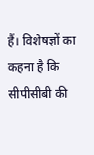हैं। विशेषज्ञों का कहना है कि सीपीसीबी की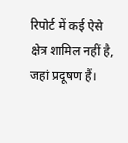रिपोर्ट में कई ऐसे क्षेत्र शामिल नहीं है, जहां प्रदूषण हैं।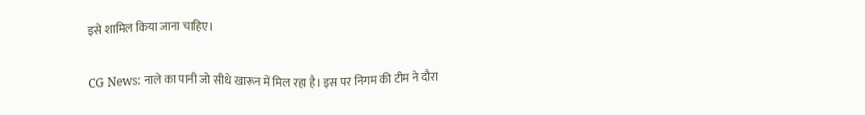इसे शामिल किया जाना चाहिए।

CG News: नाले का पानी जो सीधे खारून में मिल रहा है। इस पर निगम की टीम ने दौरा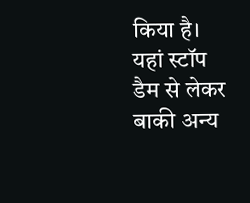किया है। यहां स्टॉप डैम से लेकर बाकी अन्य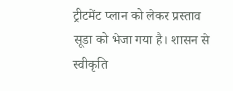ट्रीटमेंट प्लान को लेकर प्रस्ताव सूडा को भेजा गया है। शासन से स्वीकृति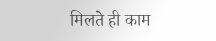मिलते ही काम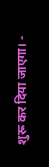शुरू कर दिया जाएगा। -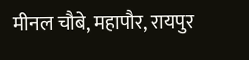मीनल चौबे, महापौर, रायपुर